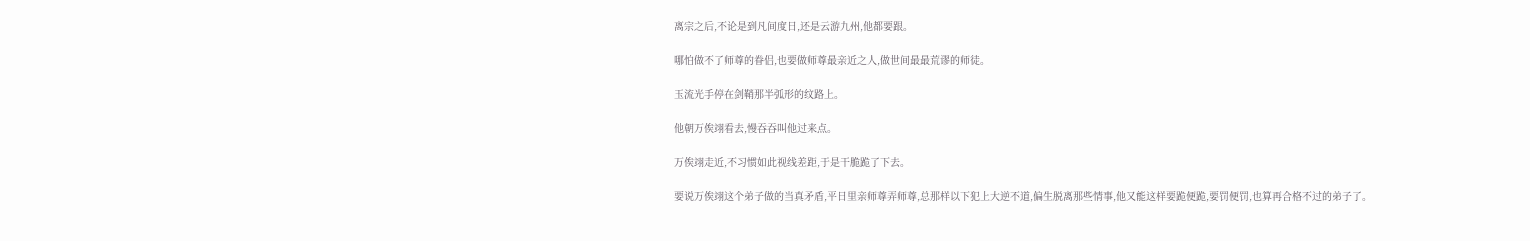离宗之后,不论是到凡间度日,还是云游九州,他都要跟。

哪怕做不了师尊的眷侣,也要做师尊最亲近之人,做世间最最荒谬的师徒。

玉流光手停在剑鞘那半弧形的纹路上。

他朝万俟翊看去,慢吞吞叫他过来点。

万俟翊走近,不习惯如此视线差距,于是干脆跪了下去。

要说万俟翊这个弟子做的当真矛盾,平日里亲师尊弄师尊,总那样以下犯上大逆不道,偏生脱离那些情事,他又能这样要跪便跪,要罚便罚,也算再合格不过的弟子了。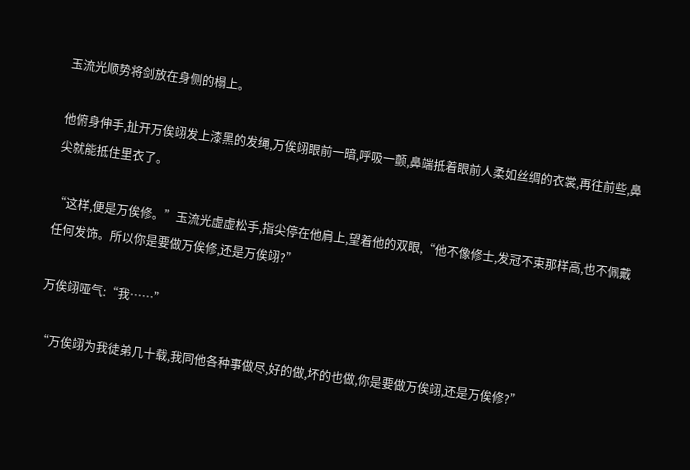玉流光顺势将剑放在身侧的榻上。

他俯身伸手,扯开万俟翊发上漆黑的发绳,万俟翊眼前一暗,呼吸一颤,鼻端抵着眼前人柔如丝绸的衣裳,再往前些,鼻尖就能抵住里衣了。

“这样,便是万俟修。”玉流光虚虚松手,指尖停在他肩上,望着他的双眼,“他不像修士,发冠不束那样高,也不佩戴任何发饰。所以你是要做万俟修,还是万俟翊?”

万俟翊哑气:“我……”

“万俟翊为我徒弟几十载,我同他各种事做尽,好的做,坏的也做,你是要做万俟翊,还是万俟修?”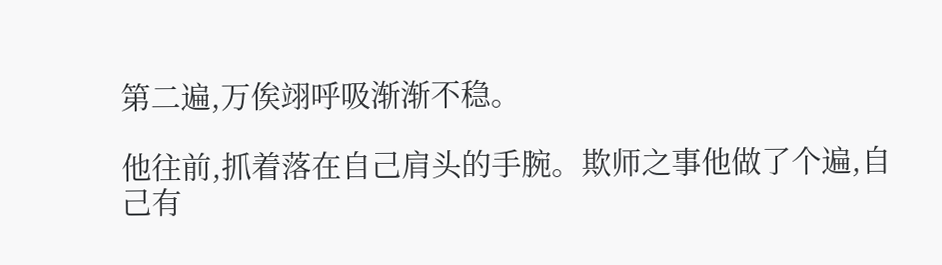第二遍,万俟翊呼吸渐渐不稳。

他往前,抓着落在自己肩头的手腕。欺师之事他做了个遍,自己有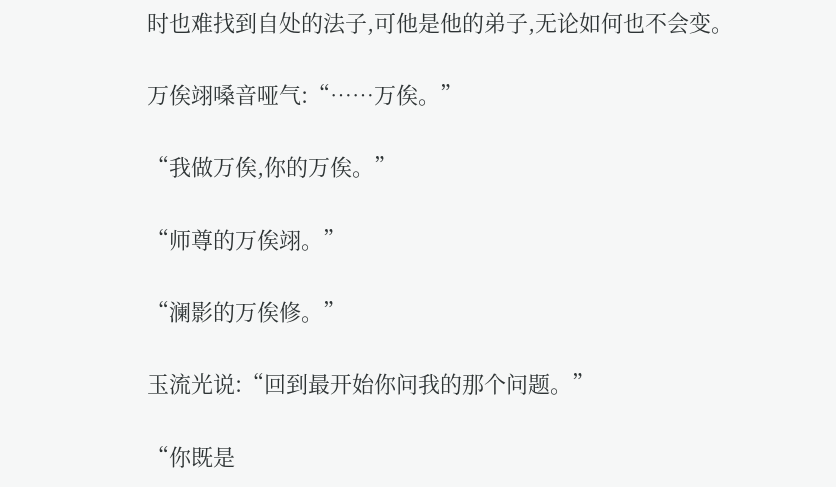时也难找到自处的法子,可他是他的弟子,无论如何也不会变。

万俟翊嗓音哑气:“……万俟。”

“我做万俟,你的万俟。”

“师尊的万俟翊。”

“澜影的万俟修。”

玉流光说:“回到最开始你问我的那个问题。”

“你既是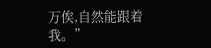万俟,自然能跟着我。”